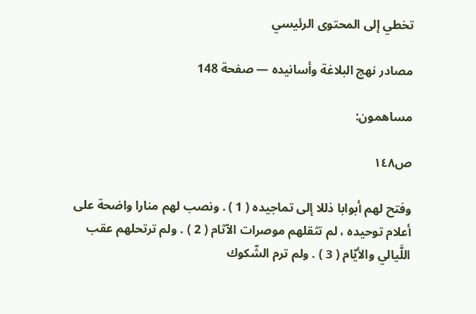تخطي إلى المحتوى الرئيسي

مصادر نهج البلاغة وأسانيده — صفحة 148

مساهمون:

ص١٤٨

وفتح لهم أبوابا ذللا إلى تماجيده ( 1 ) . ونصب لهم منارا واضحة على أعلام توحيده ، لم تثقلهم موصرات الآثام ( 2 ) . ولم ترتحلهم عقب اللَّيالي والأيّام ( 3 ) . ولم ترم الشّكوك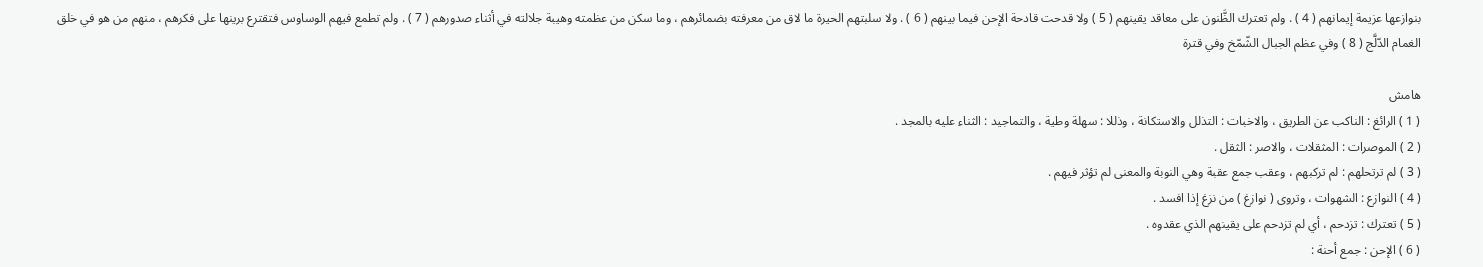بنوازعها عزيمة إيمانهم ( 4 ) . ولم تعترك الظَّنون على معاقد يقينهم ( 5 ) ولا قدحت قادحة الإحن فيما بينهم ( 6 ) . ولا سلبتهم الحيرة ما لاق من معرفته بضمائرهم ، وما سكن من عظمته وهيبة جلالته في أثناء صدورهم ( 7 ) . ولم تطمع فيهم الوساوس فتقترع برينها على فكرهم ، منهم من هو في خلق الغمام الدّلَّج ( 8 ) وفي عظم الجبال الشّمّخ وفي قترة

هامش
( 1 ) الرائغ : الناكب عن الطريق ، والاخبات : التذلل والاستكانة ، وذللا : سهلة وطية ، والتماجيد : الثناء عليه بالمجد .
( 2 ) الموصرات : المثقلات ، والاصر : الثقل .
( 3 ) لم ترتحلهم : لم تركبهم ، وعقب جمع عقبة وهي النوبة والمعنى لم تؤثر فيهم .
( 4 ) النوازع : الشهوات ، وتروى ( نوازغ ) من نزغ إذا افسد .
( 5 ) تعترك : تزدحم ، أي لم تزدحم على يقينهم الذي عقدوه .
( 6 ) الإحن : جمع أحنة :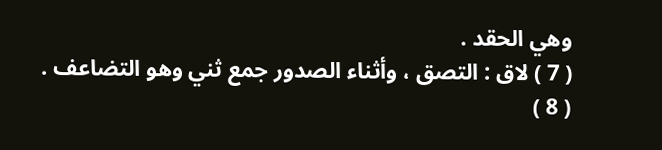وهي الحقد .
( 7 ) لاق : التصق ، وأثناء الصدور جمع ثني وهو التضاعف .
( 8 )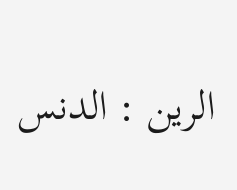الرين : الدنس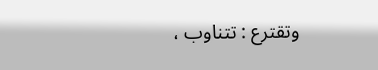وتقترع : تتناوب ،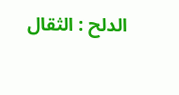الدلح : الثقال